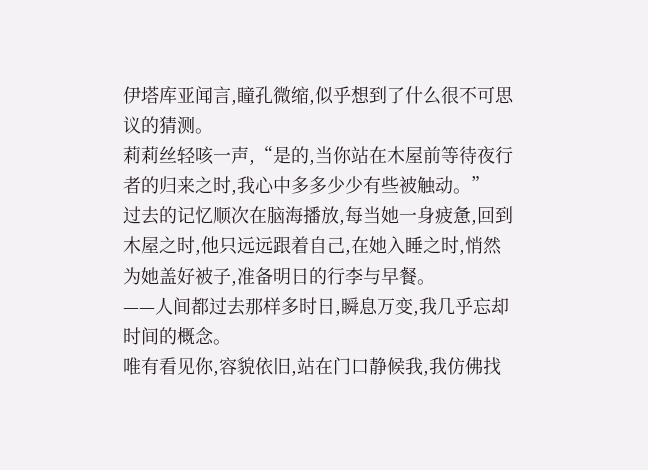伊塔库亚闻言,瞳孔微缩,似乎想到了什么很不可思议的猜测。
莉莉丝轻咳一声,“是的,当你站在木屋前等待夜行者的归来之时,我心中多多少少有些被触动。”
过去的记忆顺次在脑海播放,每当她一身疲惫,回到木屋之时,他只远远跟着自己,在她入睡之时,悄然为她盖好被子,准备明日的行李与早餐。
——人间都过去那样多时日,瞬息万变,我几乎忘却时间的概念。
唯有看见你,容貌依旧,站在门口静候我,我仿佛找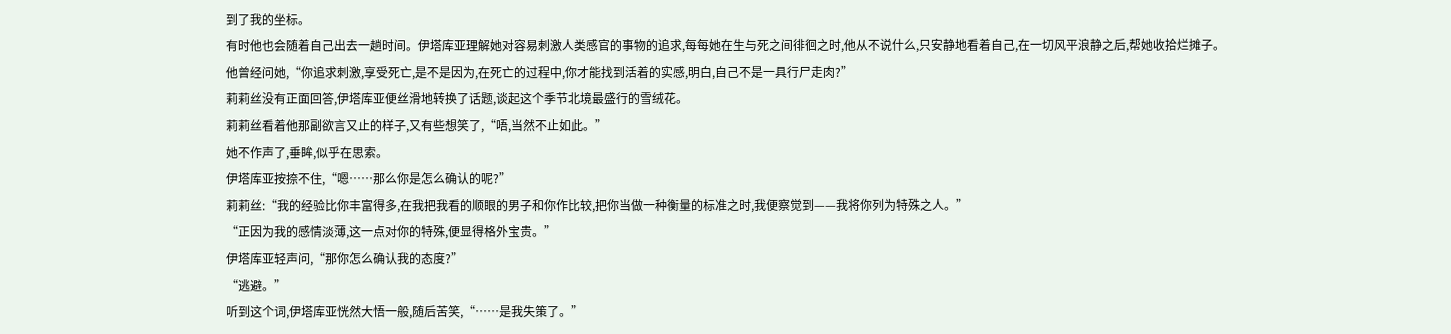到了我的坐标。
有时他也会随着自己出去一趟时间。伊塔库亚理解她对容易刺激人类感官的事物的追求,每每她在生与死之间徘徊之时,他从不说什么,只安静地看着自己,在一切风平浪静之后,帮她收拾烂摊子。
他曾经问她,“你追求刺激,享受死亡,是不是因为,在死亡的过程中,你才能找到活着的实感,明白,自己不是一具行尸走肉?”
莉莉丝没有正面回答,伊塔库亚便丝滑地转换了话题,谈起这个季节北境最盛行的雪绒花。
莉莉丝看着他那副欲言又止的样子,又有些想笑了,“唔,当然不止如此。”
她不作声了,垂眸,似乎在思索。
伊塔库亚按捺不住,“嗯……那么你是怎么确认的呢?”
莉莉丝:“我的经验比你丰富得多,在我把我看的顺眼的男子和你作比较,把你当做一种衡量的标准之时,我便察觉到——我将你列为特殊之人。”
“正因为我的感情淡薄,这一点对你的特殊,便显得格外宝贵。”
伊塔库亚轻声问,“那你怎么确认我的态度?”
“逃避。”
听到这个词,伊塔库亚恍然大悟一般,随后苦笑,“……是我失策了。”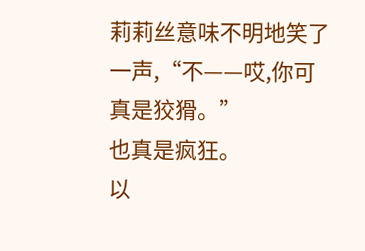莉莉丝意味不明地笑了一声,“不——哎,你可真是狡猾。”
也真是疯狂。
以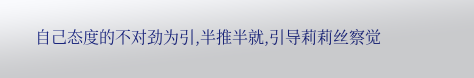自己态度的不对劲为引,半推半就,引导莉莉丝察觉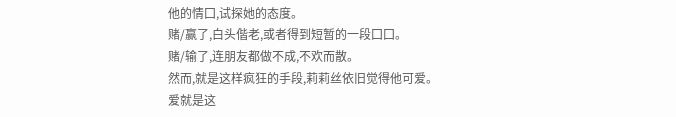他的情囗,试探她的态度。
赌/赢了,白头偕老,或者得到短暂的一段囗囗。
赌/输了,连朋友都做不成,不欢而散。
然而,就是这样疯狂的手段,莉莉丝依旧觉得他可爱。
爱就是这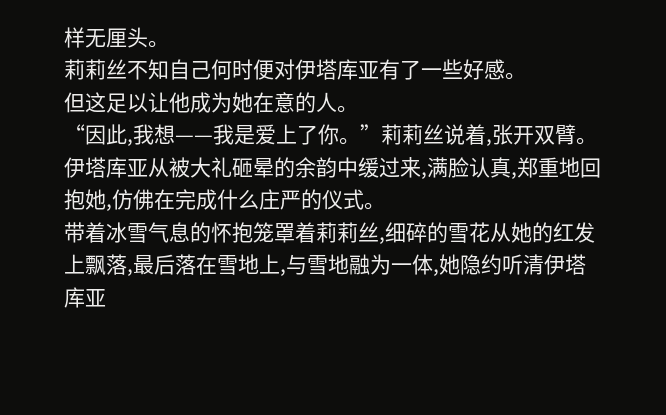样无厘头。
莉莉丝不知自己何时便对伊塔库亚有了一些好感。
但这足以让他成为她在意的人。
“因此,我想——我是爱上了你。”莉莉丝说着,张开双臂。
伊塔库亚从被大礼砸晕的余韵中缓过来,满脸认真,郑重地回抱她,仿佛在完成什么庄严的仪式。
带着冰雪气息的怀抱笼罩着莉莉丝,细碎的雪花从她的红发上飘落,最后落在雪地上,与雪地融为一体,她隐约听清伊塔库亚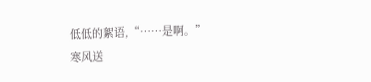低低的絮语,“……是啊。”
寒风送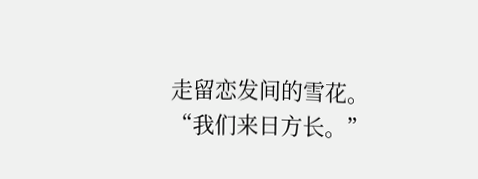走留恋发间的雪花。
“我们来日方长。”